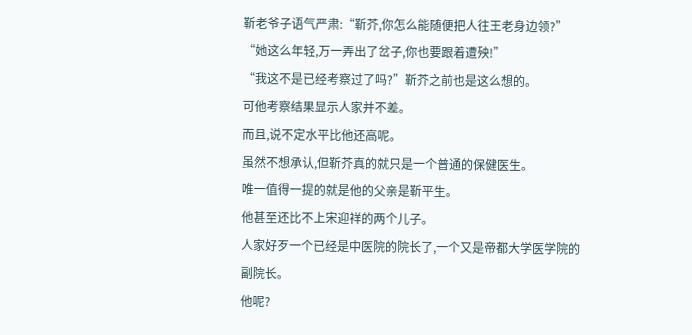靳老爷子语气严肃:“靳芥,你怎么能随便把人往王老身边领?”
“她这么年轻,万一弄出了岔子,你也要跟着遭殃!”
“我这不是已经考察过了吗?”靳芥之前也是这么想的。
可他考察结果显示人家并不差。
而且,说不定水平比他还高呢。
虽然不想承认,但靳芥真的就只是一个普通的保健医生。
唯一值得一提的就是他的父亲是靳平生。
他甚至还比不上宋迎祥的两个儿子。
人家好歹一个已经是中医院的院长了,一个又是帝都大学医学院的副院长。
他呢?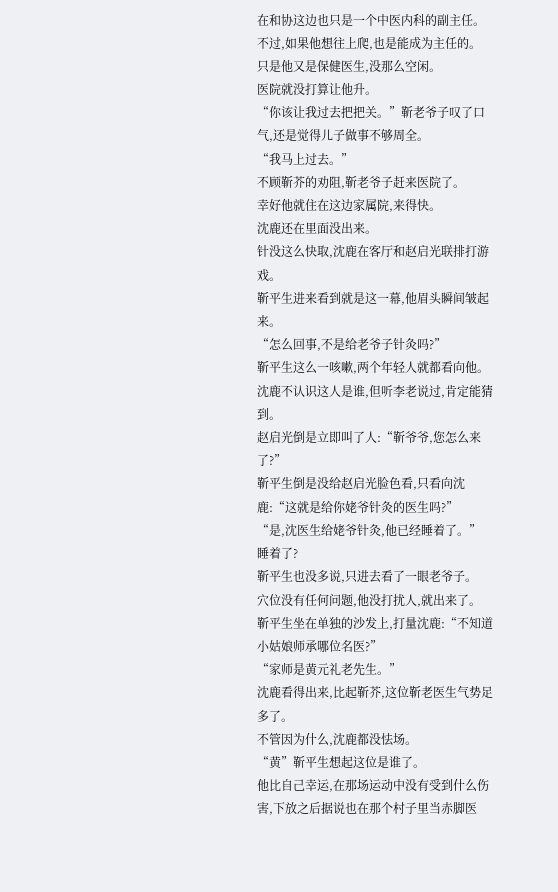在和协这边也只是一个中医内科的副主任。
不过,如果他想往上爬,也是能成为主任的。
只是他又是保健医生,没那么空闲。
医院就没打算让他升。
“你该让我过去把把关。”靳老爷子叹了口气,还是觉得儿子做事不够周全。
“我马上过去。”
不顾靳芥的劝阻,靳老爷子赶来医院了。
幸好他就住在这边家属院,来得快。
沈鹿还在里面没出来。
针没这么快取,沈鹿在客厅和赵启光联排打游戏。
靳平生进来看到就是这一幕,他眉头瞬间皱起来。
“怎么回事,不是给老爷子针灸吗?”
靳平生这么一咳嗽,两个年轻人就都看向他。
沈鹿不认识这人是谁,但听李老说过,肯定能猜到。
赵启光倒是立即叫了人:“靳爷爷,您怎么来了?”
靳平生倒是没给赵启光脸色看,只看向沈鹿:“这就是给你姥爷针灸的医生吗?”
“是,沈医生给姥爷针灸,他已经睡着了。”
睡着了?
靳平生也没多说,只进去看了一眼老爷子。
穴位没有任何问题,他没打扰人,就出来了。
靳平生坐在单独的沙发上,打量沈鹿:“不知道小姑娘师承哪位名医?”
“家师是黄元礼老先生。”
沈鹿看得出来,比起靳芥,这位靳老医生气势足多了。
不管因为什么,沈鹿都没怯场。
“黄”靳平生想起这位是谁了。
他比自己幸运,在那场运动中没有受到什么伤害,下放之后据说也在那个村子里当赤脚医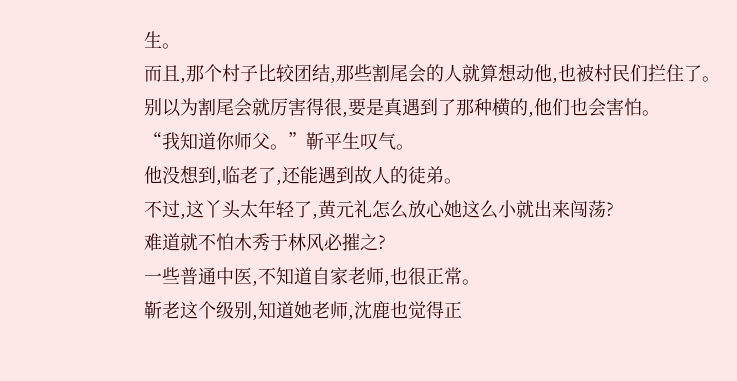生。
而且,那个村子比较团结,那些割尾会的人就算想动他,也被村民们拦住了。
别以为割尾会就厉害得很,要是真遇到了那种横的,他们也会害怕。
“我知道你师父。”靳平生叹气。
他没想到,临老了,还能遇到故人的徒弟。
不过,这丫头太年轻了,黄元礼怎么放心她这么小就出来闯荡?
难道就不怕木秀于林风必摧之?
一些普通中医,不知道自家老师,也很正常。
靳老这个级别,知道她老师,沈鹿也觉得正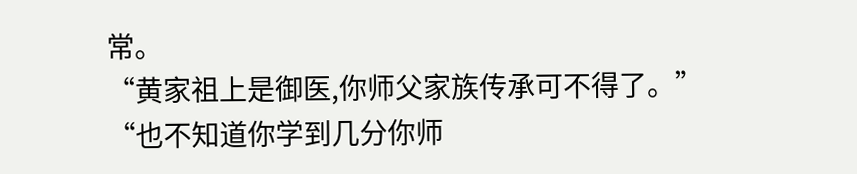常。
“黄家祖上是御医,你师父家族传承可不得了。”
“也不知道你学到几分你师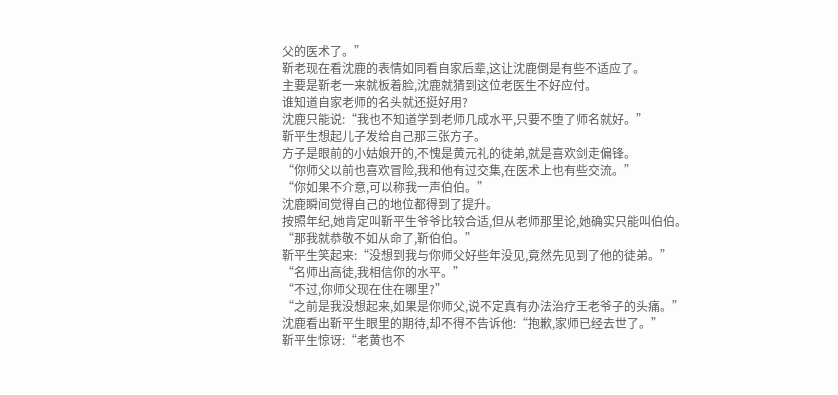父的医术了。”
靳老现在看沈鹿的表情如同看自家后辈,这让沈鹿倒是有些不适应了。
主要是靳老一来就板着脸,沈鹿就猜到这位老医生不好应付。
谁知道自家老师的名头就还挺好用?
沈鹿只能说:“我也不知道学到老师几成水平,只要不堕了师名就好。”
靳平生想起儿子发给自己那三张方子。
方子是眼前的小姑娘开的,不愧是黄元礼的徒弟,就是喜欢剑走偏锋。
“你师父以前也喜欢冒险,我和他有过交集,在医术上也有些交流。”
“你如果不介意,可以称我一声伯伯。”
沈鹿瞬间觉得自己的地位都得到了提升。
按照年纪,她肯定叫靳平生爷爷比较合适,但从老师那里论,她确实只能叫伯伯。
“那我就恭敬不如从命了,靳伯伯。”
靳平生笑起来:“没想到我与你师父好些年没见,竟然先见到了他的徒弟。”
“名师出高徒,我相信你的水平。”
“不过,你师父现在住在哪里?”
“之前是我没想起来,如果是你师父,说不定真有办法治疗王老爷子的头痛。”
沈鹿看出靳平生眼里的期待,却不得不告诉他:“抱歉,家师已经去世了。”
靳平生惊讶:“老黄也不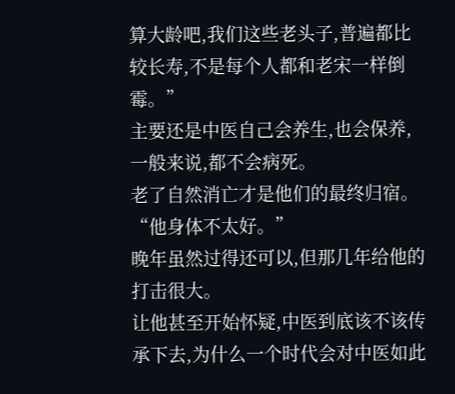算大龄吧,我们这些老头子,普遍都比较长寿,不是每个人都和老宋一样倒霉。”
主要还是中医自己会养生,也会保养,一般来说,都不会病死。
老了自然消亡才是他们的最终归宿。
“他身体不太好。”
晚年虽然过得还可以,但那几年给他的打击很大。
让他甚至开始怀疑,中医到底该不该传承下去,为什么一个时代会对中医如此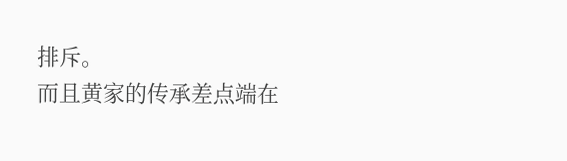排斥。
而且黄家的传承差点端在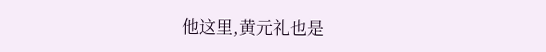他这里,黄元礼也是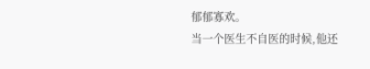郁郁寡欢。
当一个医生不自医的时候,他还